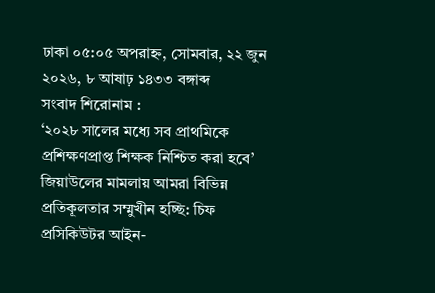ঢাকা ০৫:০৫ অপরাহ্ন, সোমবার, ২২ জুন ২০২৬, ৮ আষাঢ় ১৪৩৩ বঙ্গাব্দ
সংবাদ শিরোনাম :
‘২০২৮ সালের মধ্যে সব প্রাথমিকে প্রশিক্ষণপ্রাপ্ত শিক্ষক নিশ্চিত করা হবে’ জিয়াউলের মামলায় আমরা বিভিন্ন প্রতিকূলতার সম্মুখীন হচ্ছি: চিফ প্রসিকিউটর আইন-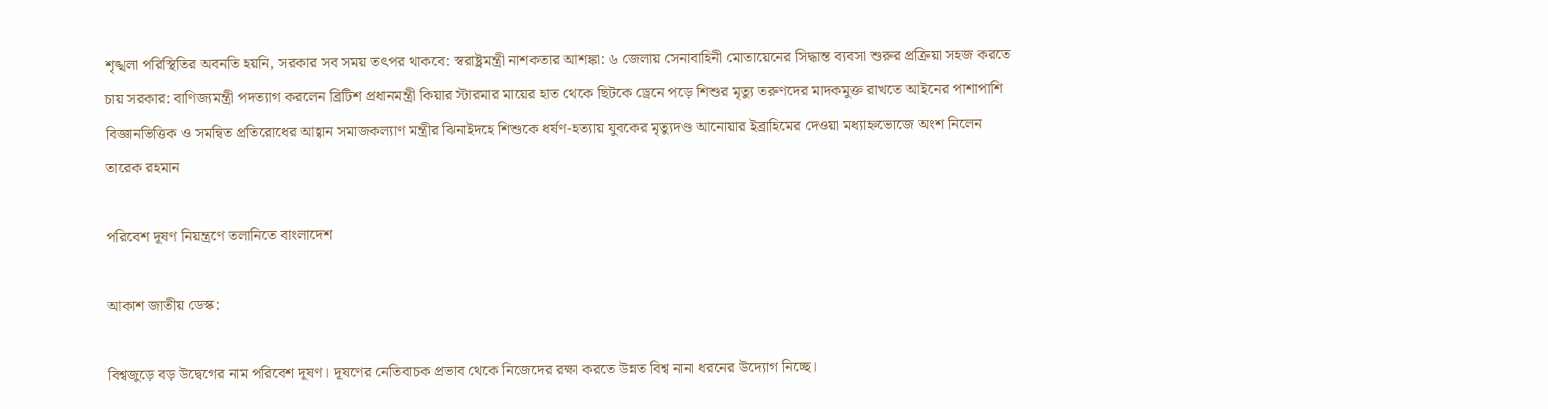শৃঙ্খলা পরিস্থিতির অবনতি হয়নি, সরকার সব সময় তৎপর থাকবে: স্বরাষ্ট্রমন্ত্রী নাশকতার আশঙ্কা: ৬ জেলায় সেনাবাহিনী মোতায়েনের সিদ্ধান্ত ব্যবসা শুরুর প্রক্রিয়া সহজ করতে চায় সরকার: বাণিজ্যমন্ত্রী পদত্যাগ করলেন ব্রিটিশ প্রধানমন্ত্রী কিয়ার স্টারমার মায়ের হাত থেকে ছিটকে ড্রেনে পড়ে শিশুর মৃত্যু তরুণদের মাদকমুক্ত রাখতে আইনের পাশাপাশি বিজ্ঞানভিত্তিক ও সমন্বিত প্রতিরোধের আহ্বান সমাজকল্যাণ মন্ত্রীর ঝিনাইদহে শিশুকে ধর্ষণ-হত্যায় যুবকের মৃত্যুদণ্ড আনোয়ার ইব্রাহিমের দেওয়া মধ্যাহ্নভোজে অংশ নিলেন তারেক রহমান

পরিবেশ দূষণ নিয়ন্ত্রণে তলানিতে বাংলাদেশ

আকাশ জাতীয় ডেস্ক:

বিশ্বজুড়ে বড় উদ্বেগের নাম পরিবেশ দূষণ। দূষণের নেতিবাচক প্রভাব থেকে নিজেদের রক্ষা করতে উন্নত বিশ্ব নানা ধরনের উদ্যোগ নিচ্ছে।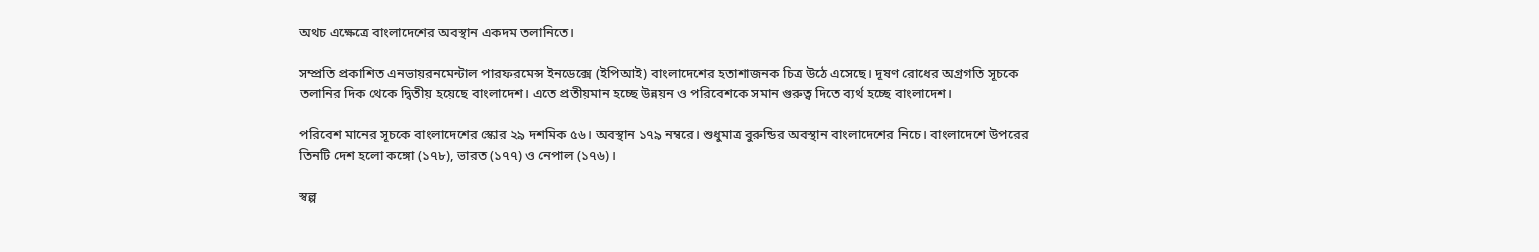অথচ এক্ষেত্রে বাংলাদেশের অবস্থান একদম তলানিতে।

সম্প্রতি প্রকাশিত এনভায়রনমেন্টাল পারফরমেন্স ইনডেক্সে (ইপিআই) বাংলাদেশের হতাশাজনক চিত্র উঠে এসেছে। দূষণ রোধের অগ্রগতি সূচকে তলানির দিক থেকে দ্বিতীয় হয়েছে বাংলাদেশ। এতে প্রতীয়মান হচ্ছে উন্নয়ন ও পরিবেশকে সমান গুরুত্ব দিতে ব্যর্থ হচ্ছে বাংলাদেশ।

পরিবেশ মানের সূচকে বাংলাদেশের স্কোর ২৯ দশমিক ৫৬। অবস্থান ১৭৯ নম্বরে। শুধুমাত্র বুরুন্ডির অবস্থান বাংলাদেশের নিচে। বাংলাদেশে উপরের তিনটি দেশ হলো কঙ্গো (১৭৮), ভারত (১৭৭) ও নেপাল (১৭৬)।

স্বল্প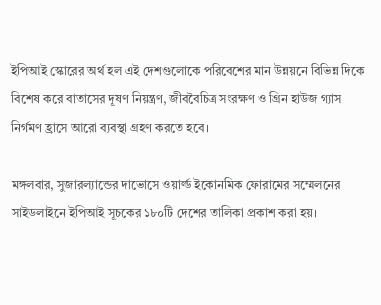ইপিআই স্কোরের অর্থ হল এই দেশগুলোকে পরিবেশের মান উন্নয়নে বিভিন্ন দিকে বিশেষ করে বাতাসের দূষণ নিয়ন্ত্রণ, জীববৈচিত্র সংরক্ষণ ও গ্রিন হাউজ গ্যাস নির্গমণ হ্রাসে আরো ব্যবস্থা গ্রহণ করতে হবে।

মঙ্গলবার, সুজারল্যান্ডের দাভোসে ওয়ার্ল্ড ইকোনমিক ফোরামের সম্মেলনের সাইডলাইনে ইপিআই সূচকের ১৮০টি দেশের তালিকা প্রকাশ করা হয়।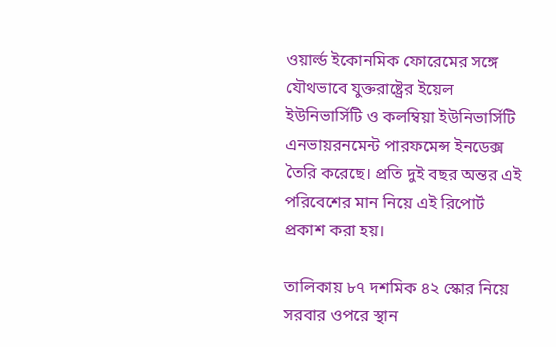ওয়ার্ল্ড ইকোনমিক ফোরেমের সঙ্গে যৌথভাবে যুক্তরাষ্ট্রের ইয়েল ইউনিভার্সিটি ও কলম্বিয়া ইউনিভার্সিটি এনভায়রনমেন্ট পারফমেন্স ইনডেক্স তৈরি করেছে। প্রতি দুই বছর অন্তর এই পরিবেশের মান নিয়ে এই রিপোর্ট প্রকাশ করা হয়।

তালিকায় ৮৭ দশমিক ৪২ স্কোর নিয়ে সরবার ওপরে স্থান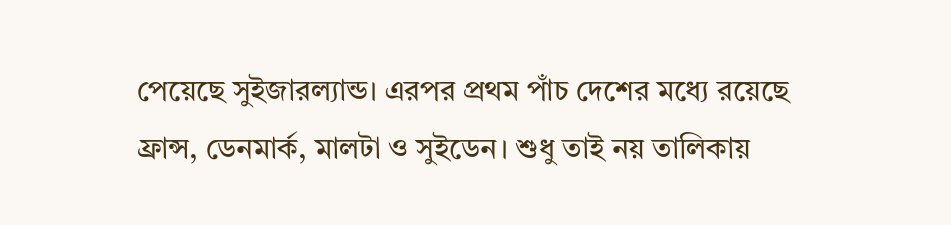পেয়েছে সুইজারল্যান্ড। এরপর প্রথম পাঁচ দেশের মধ্যে রয়েছে ফ্রান্স, ডেনমার্ক, মালটা ও সুইডেন। শুধু তাই নয় তালিকায়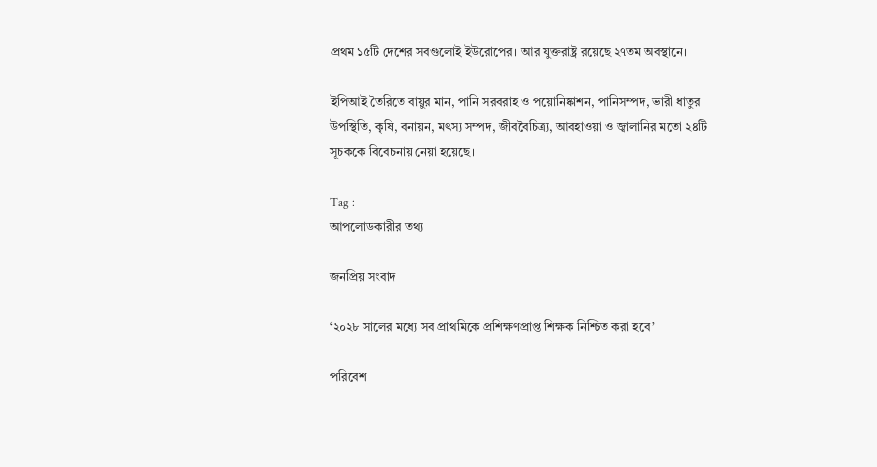প্রথম ১৫টি দেশের সবগুলোই ইউরোপের। আর যুক্তরাষ্ট্র রয়েছে ২৭তম অবস্থানে।

ইপিআই তৈরিতে বায়ুর মান, পানি সরবরাহ ও পয়োনিষ্কাশন, পানিসম্পদ, ভারী ধাতুর উপস্থিতি, কৃষি, বনায়ন, মৎস্য সম্পদ, জীববৈচিত্র্য, আবহাওয়া ও জ্বালানির মতো ২৪টি সূচককে বিবেচনায় নেয়া হয়েছে।

Tag :
আপলোডকারীর তথ্য

জনপ্রিয় সংবাদ

‘২০২৮ সালের মধ্যে সব প্রাথমিকে প্রশিক্ষণপ্রাপ্ত শিক্ষক নিশ্চিত করা হবে’

পরিবেশ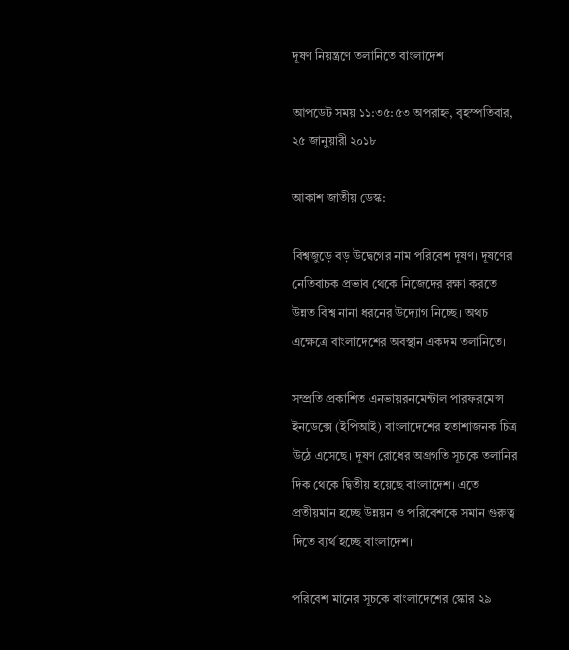দূষণ নিয়ন্ত্রণে তলানিতে বাংলাদেশ

আপডেট সময় ১১:৩৫:৫৩ অপরাহ্ন, বৃহস্পতিবার, ২৫ জানুয়ারী ২০১৮

আকাশ জাতীয় ডেস্ক:

বিশ্বজুড়ে বড় উদ্বেগের নাম পরিবেশ দূষণ। দূষণের নেতিবাচক প্রভাব থেকে নিজেদের রক্ষা করতে উন্নত বিশ্ব নানা ধরনের উদ্যোগ নিচ্ছে। অথচ এক্ষেত্রে বাংলাদেশের অবস্থান একদম তলানিতে।

সম্প্রতি প্রকাশিত এনভায়রনমেন্টাল পারফরমেন্স ইনডেক্সে (ইপিআই) বাংলাদেশের হতাশাজনক চিত্র উঠে এসেছে। দূষণ রোধের অগ্রগতি সূচকে তলানির দিক থেকে দ্বিতীয় হয়েছে বাংলাদেশ। এতে প্রতীয়মান হচ্ছে উন্নয়ন ও পরিবেশকে সমান গুরুত্ব দিতে ব্যর্থ হচ্ছে বাংলাদেশ।

পরিবেশ মানের সূচকে বাংলাদেশের স্কোর ২৯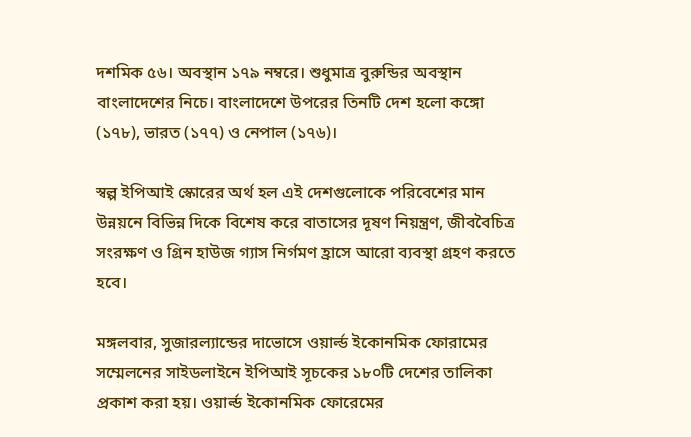দশমিক ৫৬। অবস্থান ১৭৯ নম্বরে। শুধুমাত্র বুরুন্ডির অবস্থান বাংলাদেশের নিচে। বাংলাদেশে উপরের তিনটি দেশ হলো কঙ্গো (১৭৮), ভারত (১৭৭) ও নেপাল (১৭৬)।

স্বল্প ইপিআই স্কোরের অর্থ হল এই দেশগুলোকে পরিবেশের মান উন্নয়নে বিভিন্ন দিকে বিশেষ করে বাতাসের দূষণ নিয়ন্ত্রণ, জীববৈচিত্র সংরক্ষণ ও গ্রিন হাউজ গ্যাস নির্গমণ হ্রাসে আরো ব্যবস্থা গ্রহণ করতে হবে।

মঙ্গলবার, সুজারল্যান্ডের দাভোসে ওয়ার্ল্ড ইকোনমিক ফোরামের সম্মেলনের সাইডলাইনে ইপিআই সূচকের ১৮০টি দেশের তালিকা প্রকাশ করা হয়। ওয়ার্ল্ড ইকোনমিক ফোরেমের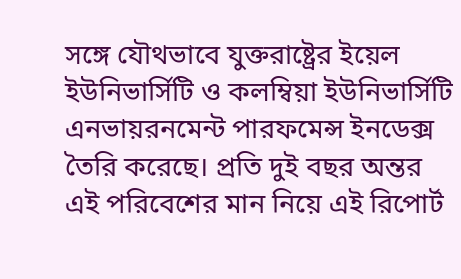সঙ্গে যৌথভাবে যুক্তরাষ্ট্রের ইয়েল ইউনিভার্সিটি ও কলম্বিয়া ইউনিভার্সিটি এনভায়রনমেন্ট পারফমেন্স ইনডেক্স তৈরি করেছে। প্রতি দুই বছর অন্তর এই পরিবেশের মান নিয়ে এই রিপোর্ট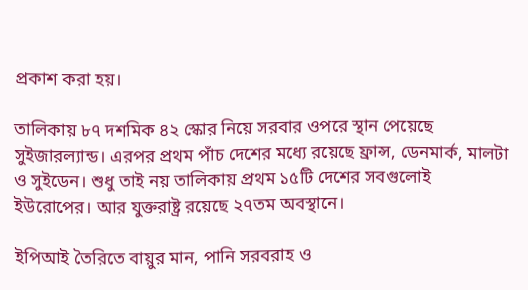প্রকাশ করা হয়।

তালিকায় ৮৭ দশমিক ৪২ স্কোর নিয়ে সরবার ওপরে স্থান পেয়েছে সুইজারল্যান্ড। এরপর প্রথম পাঁচ দেশের মধ্যে রয়েছে ফ্রান্স, ডেনমার্ক, মালটা ও সুইডেন। শুধু তাই নয় তালিকায় প্রথম ১৫টি দেশের সবগুলোই ইউরোপের। আর যুক্তরাষ্ট্র রয়েছে ২৭তম অবস্থানে।

ইপিআই তৈরিতে বায়ুর মান, পানি সরবরাহ ও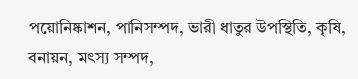পয়োনিষ্কাশন, পানিসম্পদ, ভারী ধাতুর উপস্থিতি, কৃষি, বনায়ন, মৎস্য সম্পদ,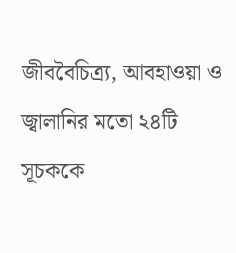জীববৈচিত্র্য, আবহাওয়া ও জ্বালানির মতো ২৪টি সূচককে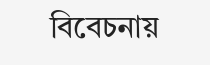বিবেচনায়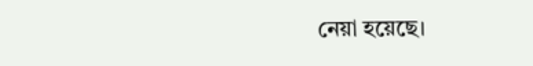নেয়া হয়েছে।